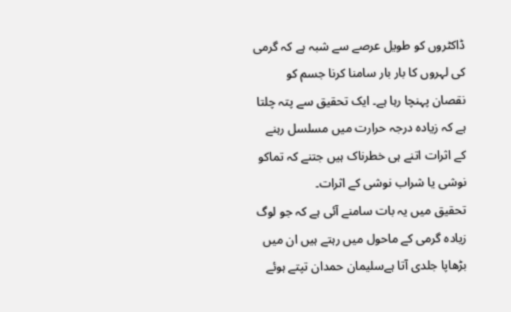ڈاکٹروں کو طویل عرصے سے شبہ ہے کہ گرمی کی لہروں کا بار بار سامنا کرنا جسم کو نقصان پہنچا رہا ہے۔ ایک تحقیق سے پتہ چلتا ہے کہ زیادہ درجہ حرارت میں مسلسل رہنے کے اثرات اتنے ہی خطرناک ہیں جتنے کہ تماکو نوشی یا شراب نوشی کے اثرات۔
تحقیق میں یہ بات سامنے آئی ہے کہ جو لوگ زیادہ گرمی کے ماحول میں رہتے ہیں ان میں بڑھاپا جلدی آتا ہےسلیمان حمدان تپتے ہوئے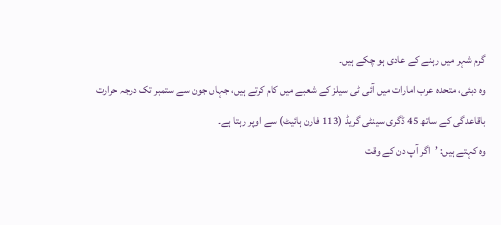گرم شہر میں رہنے کے عادی ہو چکے ہیں۔
وہ دبئی، متحدہ عرب امارات میں آئی ٹی سیلز کے شعبے میں کام کرتے ہیں، جہاں جون سے ستمبر تک درجہ حرارت باقاعدگی کے ساتھ 45 ڈگری سینٹی گریڈ (113 فارن ہائیٹ) سے اوپر رہتا ہے۔
وہ کہتے ہیں: ’اگر آپ دن کے وقت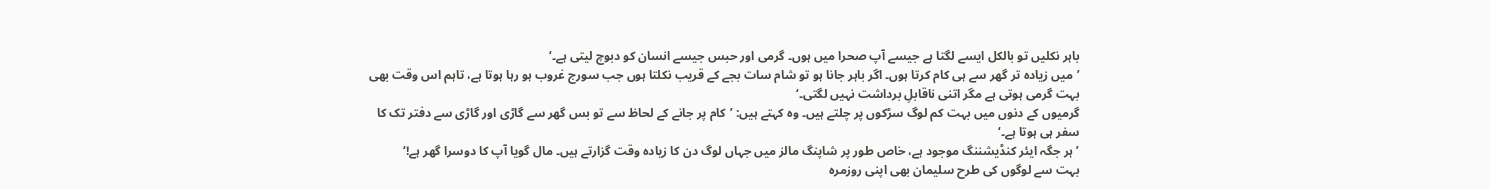باہر نکلیں تو بالکل ایسے لگتا ہے جیسے آپ صحرا میں ہوں۔ گرمی اور حبس جیسے انسان کو دبوچ لیتی ہے۔‘
’میں زیادہ تر گھر سے ہی کام کرتا ہوں۔ اگر باہر جانا ہو تو شام سات بجے کے قریب نکلتا ہوں جب سورج غروب ہو رہا ہوتا ہے، تاہم اس وقت بھی بہت گرمی ہوتی ہے مگر اتنی ناقابلِ برداشت نہیں لگتی۔‘
گرمیوں کے دنوں میں بہت کم لوگ سڑکوں پر چلتے ہیں۔ وہ کہتے ہیں: ’کام پر جانے کے لحاظ سے تو بس گھر سے گاڑی اور گاڑی سے دفتر تک کا سفر ہی ہوتا ہے۔‘
’ہر جگہ ایئر کنڈیشننگ موجود ہے، خاص طور پر شاپنگ مالز میں جہاں لوگ دن کا زیادہ وقت گزارتے ہیں۔ مال گویا آپ کا دوسرا گھر ہے!‘
بہت سے لوگوں کی طرح سلیمان بھی اپنی روزمرہ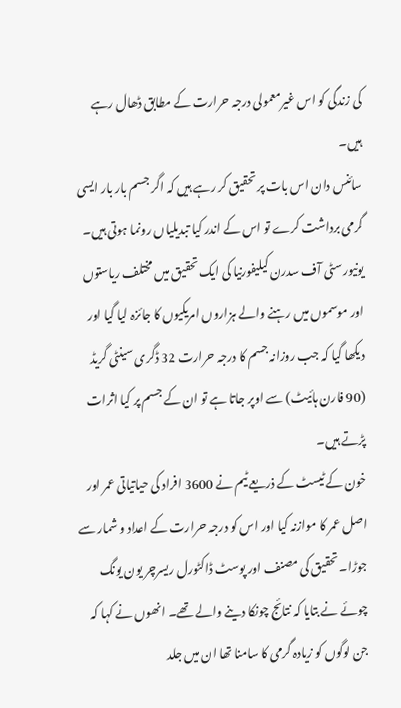کی زندگی کو اس غیرمعمولی درجہ حرارت کے مطابق ڈھال رہے ہیں۔
سائنس دان اس بات پر تحقیق کر رہے ہیں کہ اگر جسم بار بار ایسی گرمی برداشت کرے تو اس کے اندر کیا تبدیلیاں رونما ہوتی ہیں۔
یونیورسٹی آف سدرن کیلیفورنیا کی ایک تحقیق میں مختلف ریاستوں اور موسموں میں رہنے والے ہزاروں امریکیوں کا جائزہ لیا گیا اور دیکھا گیا کہ جب روزانہ جسم کا درجہ حرارت 32 ڈگری سینٹی گریڈ (90 فارن ہائیٹ) سے اوپر جاتا ہے تو ان کے جسم پر کیا اثرات پڑتے ہیں۔
خون کے ٹیسٹ کے ذریعے ٹیم نے 3600 افراد کی حیاتیاتی عمر اور اصل عمر کا موازنہ کیا اور اس کو درجہ حرارت کے اعداد و شمار سے جوڑا۔ تحقیق کی مصنف اور پوسٹ ڈاکٹورل ریسرچر یون یونگ چوئے نے بتایا کہ نتائج چونکا دینے والے تھے۔ انھوں نے کہا کہ جن لوگوں کو زیادہ گرمی کا سامنا تھا ان میں جلد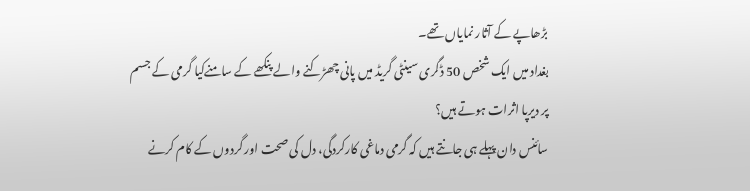بڑھاپے کے آثار نمایاں تھے۔
بغداد میں ایک شخص 50 ڈگری سینٹی گریڈ میں پانی چھڑکنے والے پنکھے کے سامنےکیا گرمی کے جسم پر دیرپا اثرات ہوتے ہیں؟
سائنس دان پہلے ہی جانتے ہیں کہ گرمی دماغی کارکردگی، دل کی صحت اور گردوں کے کام کرنے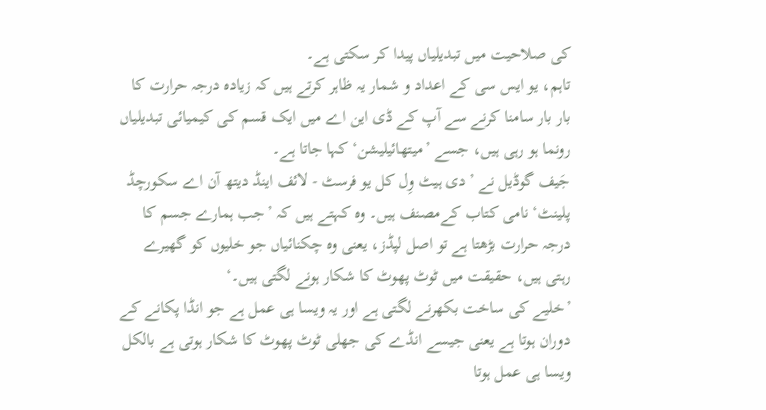کی صلاحیت میں تبدیلیاں پیدا کر سکتی ہے۔
تاہم، یو ایس سی کے اعداد و شمار یہ ظاہر کرتے ہیں کہ زیادہ درجہ حرارت کا بار بار سامنا کرنے سے آپ کے ڈی این اے میں ایک قسم کی کیمیائی تبدیلیاں رونما ہو رہی ہیں، جسے ’میتھائیلیشن‘ کہا جاتا ہے۔
جَیف گوڈیل نے ’دی ہیٹ وِل کل یو فرسٹ - لائف اینڈ دیتھ آن اے سکورچڈ پلینٹ‘ نامی کتاب کےمصنف ہیں۔ وہ کہتے ہیں کہ ’جب ہمارے جسم کا درجہ حرارت بڑھتا ہے تو اصل لپڈز، یعنی وہ چکنائیاں جو خلیوں کو گھیرے رہتی ہیں، حقیقت میں ٹوٹ پھوٹ کا شکار ہونے لگتی ہیں۔‘
’خلیے کی ساخت بکھرنے لگتی ہے اور یہ ویسا ہی عمل ہے جو انڈا پکانے کے دوران ہوتا ہے یعنی جیسے انڈے کی جھلی ٹوٹ پھوٹ کا شکار ہوتی ہے بالکل ویسا ہی عمل ہوتا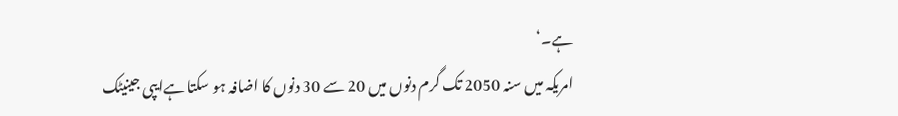ہے۔‘
امریکہ میں سنہ 2050 تک گرم دنوں میں 20 سے 30 دنوں کا اضافہ ہو سکتا ہےایپی جینیٹک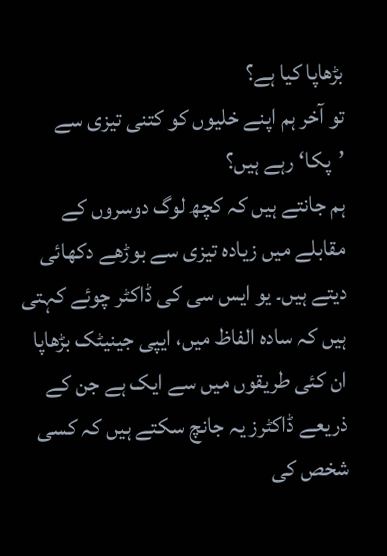بڑھاپا کیا ہے؟
تو آخر ہم اپنے خلیوں کو کتنی تیزی سے ’پکا‘ رہے ہیں؟
ہم جانتے ہیں کہ کچھ لوگ دوسروں کے مقابلے میں زیادہ تیزی سے بوڑھے دکھائی دیتے ہیں۔ یو ایس سی کی ڈاکٹر چوئے کہتی ہیں کہ سادہ الفاظ میں، ایپی جینیٹک بڑھاپا ان کئی طریقوں میں سے ایک ہے جن کے ذریعے ڈاکٹرز یہ جانچ سکتے ہیں کہ کسی شخص کی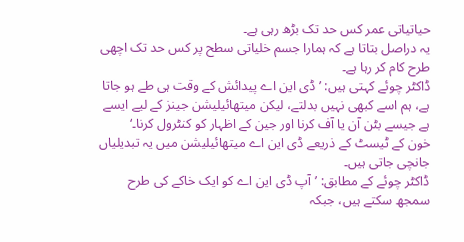حیاتیاتی عمر کس حد تک بڑھ رہی ہے۔
یہ دراصل بتاتا ہے کہ ہمارا جسم خلیاتی سطح پر کس حد تک اچھی طرح کام کر رہا ہے۔
ڈاکٹر چوئے کہتی ہیں: ’ڈی این اے پیدائش کے وقت ہی طے ہو جاتا ہے، ہم اسے کبھی نہیں بدلتے، لیکن میتھائیلیشن جینز کے لیے ایسے ہے جیسے بٹن آن یا آف کرنا اور جین کے اظہار کو کنٹرول کرنا۔‘
خون کے ٹیسٹ کے ذریعے ڈی این اے میتھائیلیشن میں یہ تبدیلیاں جانچی جاتی ہیں۔
ڈاکٹر چوئے کے مطابق: ’آپ ڈی این اے کو ایک خاکے کی طرح سمجھ سکتے ہیں، جبکہ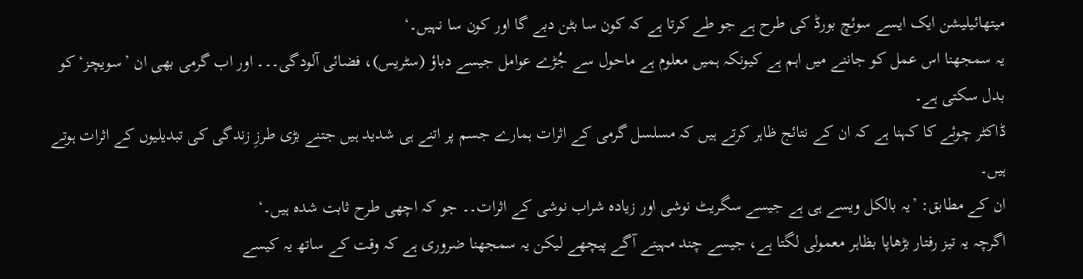میتھائیلیشن ایک ایسے سوئچ بورڈ کی طرح ہے جو طے کرتا ہے کہ کون سا بٹن دبے گا اور کون سا نہیں۔‘
یہ سمجھنا اس عمل کو جاننے میں اہم ہے کیونکہ ہمیں معلوم ہے ماحول سے جُڑے عوامل جیسے دباؤ (سٹریس)، فضائی آلودگی۔۔۔ اور اب گرمی بھی ان ’سویچز‘ کو بدل سکتی ہے۔
ڈاکٹر چوئے کا کہنا ہے کہ ان کے نتائج ظاہر کرتے ہیں کہ مسلسل گرمی کے اثرات ہمارے جسم پر اتنے ہی شدید ہیں جتنے بڑی طرزِ زندگی کی تبدیلیوں کے اثرات ہوتے ہیں۔
ان کے مطابق: ’یہ بالکل ویسے ہی ہے جیسے سگریٹ نوشی اور زیادہ شراب نوشی کے اثرات۔۔ جو کہ اچھی طرح ثابت شدہ ہیں۔‘
اگرچہ یہ تیز رفتار بڑھاپا بظاہر معمولی لگتا ہے، جیسے چند مہینے آگے پیچھے لیکن یہ سمجھنا ضروری ہے کہ وقت کے ساتھ یہ کیسے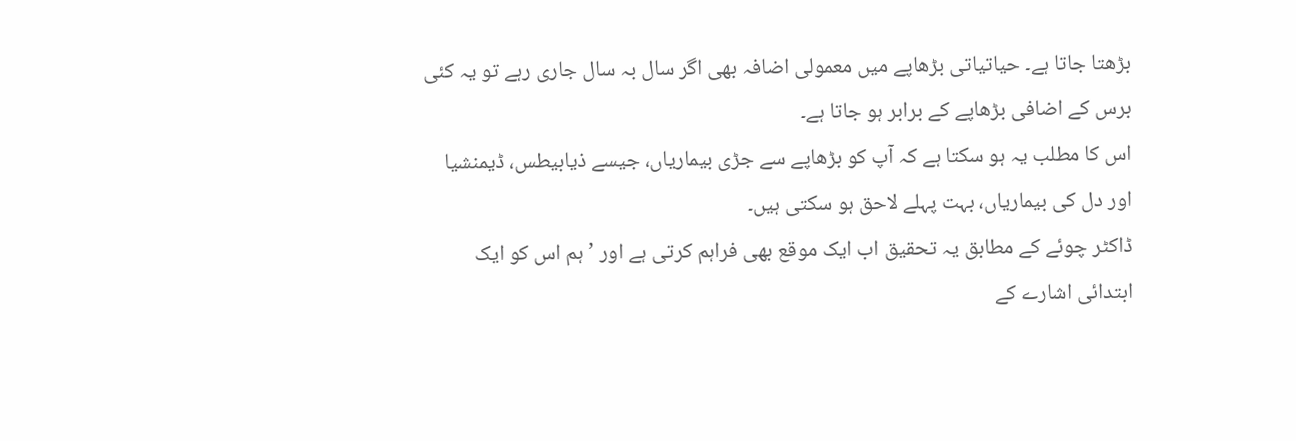بڑھتا جاتا ہے۔ حیاتیاتی بڑھاپے میں معمولی اضافہ بھی اگر سال بہ سال جاری رہے تو یہ کئی برس کے اضافی بڑھاپے کے برابر ہو جاتا ہے۔
اس کا مطلب یہ ہو سکتا ہے کہ آپ کو بڑھاپے سے جڑی بیماریاں، جیسے ذیابیطس، ڈیمنشیا اور دل کی بیماریاں، بہت پہلے لاحق ہو سکتی ہیں۔
ڈاکٹر چوئے کے مطابق یہ تحقیق اب ایک موقع بھی فراہم کرتی ہے اور ’ہم اس کو ایک ابتدائی اشارے کے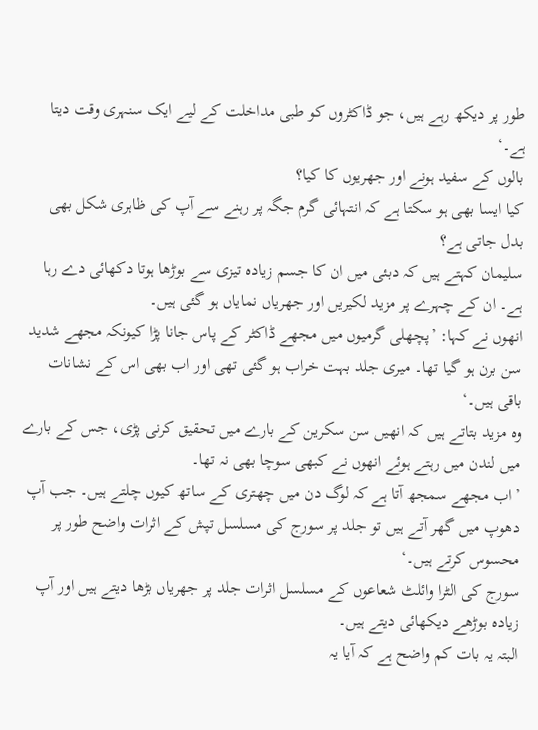طور پر دیکھ رہے ہیں، جو ڈاکٹروں کو طبی مداخلت کے لیے ایک سنہری وقت دیتا ہے۔‘
بالوں کے سفید ہونے اور جھریوں کا کیا؟
کیا ایسا بھی ہو سکتا ہے کہ انتہائی گرم جگہ پر رہنے سے آپ کی ظاہری شکل بھی بدل جاتی ہے؟
سلیمان کہتے ہیں کہ دبئی میں ان کا جسم زیادہ تیزی سے بوڑھا ہوتا دکھائی دے رہا ہے۔ ان کے چہرے پر مزید لکیریں اور جھریاں نمایاں ہو گئی ہیں۔
انھوں نے کہا: ’پچھلی گرمیوں میں مجھے ڈاکٹر کے پاس جانا پڑا کیونکہ مجھے شدید سن برن ہو گیا تھا۔ میری جلد بہت خراب ہو گئی تھی اور اب بھی اس کے نشانات باقی ہیں۔‘
وہ مزید بتاتے ہیں کہ انھیں سن سکرین کے بارے میں تحقیق کرنی پڑی، جس کے بارے میں لندن میں رہتے ہوئے انھوں نے کبھی سوچا بھی نہ تھا۔
’اب مجھے سمجھ آتا ہے کہ لوگ دن میں چھتری کے ساتھ کیوں چلتے ہیں۔ جب آپ دھوپ میں گھر آتے ہیں تو جلد پر سورج کی مسلسل تپش کے اثرات واضح طور پر محسوس کرتے ہیں۔‘
سورج کی الٹرا وائلٹ شعاعوں کے مسلسل اثرات جلد پر جھریاں بڑھا دیتے ہیں اور آپ زیادہ بوڑھے دیکھائی دیتے ہیں۔
البتہ یہ بات کم واضح ہے کہ آیا یہ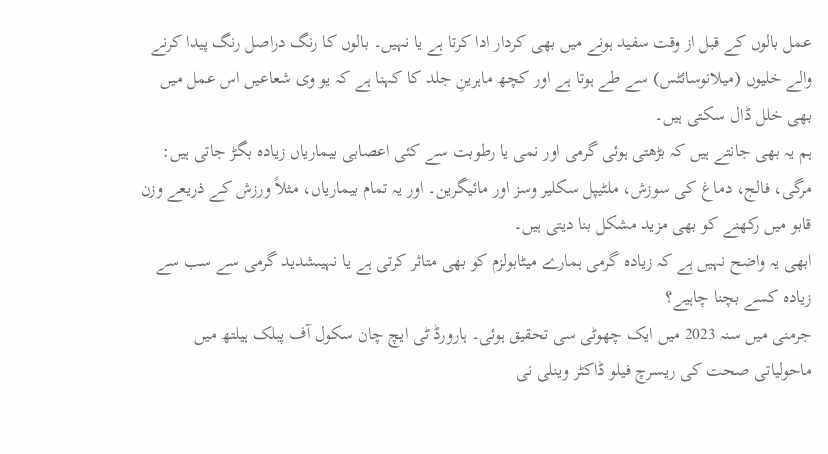عمل بالوں کے قبل از وقت سفید ہونے میں بھی کردار ادا کرتا ہے یا نہیں۔ بالوں کا رنگ دراصل رنگ پیدا کرنے والے خلیوں (میلانوسائٹس) سے طے ہوتا ہے اور کچھ ماہرینِ جلد کا کہنا ہے کہ یو وی شعاعیں اس عمل میں بھی خلل ڈال سکتی ہیں۔
ہم یہ بھی جانتے ہیں کہ بڑھتی ہوئی گرمی اور نمی یا رطوبت سے کئی اعصابی بیماریاں زیادہ بگڑ جاتی ہیں: مرگی، فالج، دماغ کی سوزش، ملٹیپل سکلیر وسز اور مائیگرین۔ اور یہ تمام بیماریاں، مثلاً ورزش کے ذریعے وزن قابو میں رکھنے کو بھی مزید مشکل بنا دیتی ہیں۔
ابھی یہ واضح نہیں ہے کہ زیادہ گرمی ہمارے میٹابولزم کو بھی متاثر کرتی ہے یا نہیںشدید گرمی سے سب سے زیادہ کسے بچنا چاہیے؟
جرمنی میں سنہ 2023 میں ایک چھوٹی سی تحقیق ہوئی۔ ہارورڈ ٹی ایچ چان سکول آف پبلک ہیلتھ میں ماحولیاتی صحت کی ریسرچ فیلو ڈاکٹر وینلی نی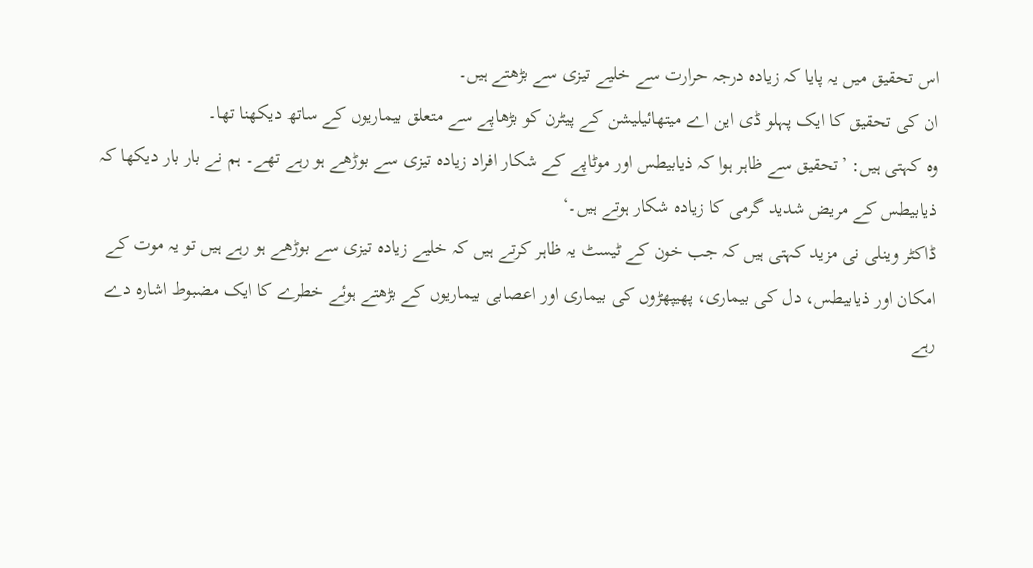اس تحقیق میں یہ پایا کہ زیادہ درجہ حرارت سے خلیے تیزی سے بڑھتے ہیں۔
ان کی تحقیق کا ایک پہلو ڈی این اے میتھائیلیشن کے پیٹرن کو بڑھاپے سے متعلق بیماریوں کے ساتھ دیکھنا تھا۔
وہ کہتی ہیں: ’تحقیق سے ظاہر ہوا کہ ذیابیطس اور موٹاپے کے شکار افراد زیادہ تیزی سے بوڑھے ہو رہے تھے۔ ہم نے بار بار دیکھا کہ ذیابیطس کے مریض شدید گرمی کا زیادہ شکار ہوتے ہیں۔‘
ڈاکٹر وینلی نی مزید کہتی ہیں کہ جب خون کے ٹیسٹ یہ ظاہر کرتے ہیں کہ خلیے زیادہ تیزی سے بوڑھے ہو رہے ہیں تو یہ موت کے امکان اور ذیابیطس، دل کی بیماری، پھیپھڑوں کی بیماری اور اعصابی بیماریوں کے بڑھتے ہوئے خطرے کا ایک مضبوط اشارہ دے رہے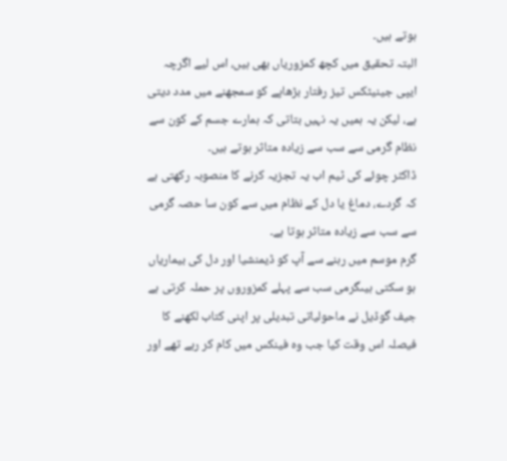ہوتے ہیں۔
البتہ تحقیق میں کچھ کمزوریاں بھی ہیں، اس لیے اگرچہ ایپی جینیٹکس تیز رفتار بڑھاپے کو سمجھنے میں مدد دیتی ہے، لیکن یہ ہمیں یہ نہیں بتاتی کہ ہمارے جسم کے کون سے نظام گرمی سے سب سے زیادہ متاثر ہوتے ہیں۔
ڈاکٹر چوئے کی ٹیم اب یہ تجزیہ کرنے کا منصوبہ رکھتی ہے کہ گردے، دماغ یا دل کے نظام میں سے کون سا حصہ گرمی سے سب سے زیادہ متاثر ہوتا ہے۔
گرم موسم میں رہنے سے آپ کو ڈیمنشیا اور دل کی بیماریاں ہو سکتی ہیںگرمی سب سے پہلے کمزوروں پر حملہ کرتی ہے
جیف گوڈیل نے ماحولیاتی تبدیلی پر اپنی کتاب لکھنے کا فیصلہ اس وقت کیا جب وہ فینکس میں کام کر رہے تھے اور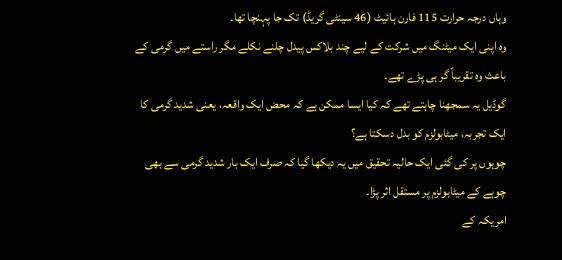وہاں درجہ حرارت 115 فارن ہائیٹ (46 سینٹی گریڈ) تک جا پہنچا تھا۔
وہ اپنی ایک میٹنگ میں شرکت کے لیے چند بلاکس پیدل چلنے نکلے مگر راستے میں گرمی کے باعث وہ تقریباً گر ہی پڑے تھے۔
گوڈیل یہ سمجھنا چاہتے تھے کہ کیا ایسا ممکن ہے کہ محض ایک واقعہ، یعنی شدید گرمی کا ایک تجربہ، میٹابولزم کو بدل دسکتا ہے؟
چوہوں پر کی گئی ایک حالیہ تحقیق میں یہ دیکھا گیا کہ صرف ایک بار شدید گرمی سے بھی چوہے کے میٹابولزم پر مستقل اثر پڑا۔
امریکہ کے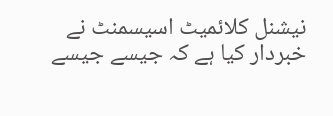نیشنل کلائمیٹ اسیسمنٹ نے خبردار کیا ہے کہ جیسے جیسے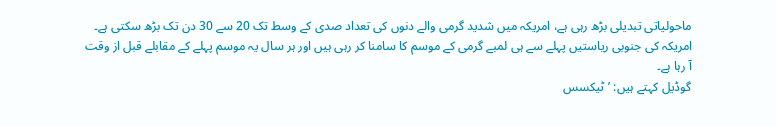ماحولیاتی تبدیلی بڑھ رہی ہے، امریکہ میں شدید گرمی والے دنوں کی تعداد صدی کے وسط تک 20 سے 30 دن تک بڑھ سکتی ہے۔
امریکہ کی جنوبی ریاستیں پہلے سے ہی لمبے گرمی کے موسم کا سامنا کر رہی ہیں اور ہر سال یہ موسم پہلے کے مقابلے قبل از وقت آ رہا ہے۔
گوڈیل کہتے ہیں: ’ٹیکسس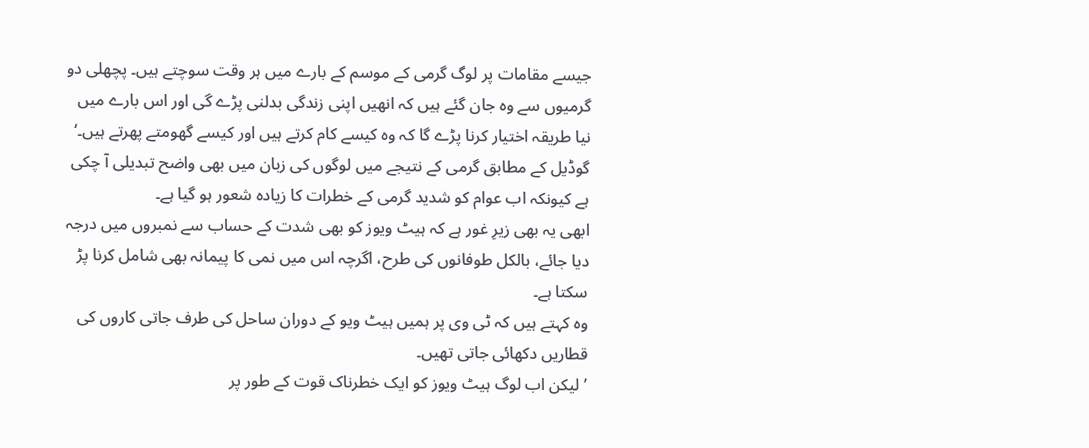جیسے مقامات پر لوگ گرمی کے موسم کے بارے میں ہر وقت سوچتے ہیں۔ پچھلی دو گرمیوں سے وہ جان گئے ہیں کہ انھیں اپنی زندگی بدلنی پڑے گی اور اس بارے میں نیا طریقہ اختیار کرنا پڑے گا کہ وہ کیسے کام کرتے ہیں اور کیسے گھومتے پھرتے ہیں۔‘
گوڈیل کے مطابق گرمی کے نتیجے میں لوگوں کی زبان میں بھی واضح تبدیلی آ چکی ہے کیونکہ اب عوام کو شدید گرمی کے خطرات کا زیادہ شعور ہو گیا ہے۔
ابھی یہ بھی زیرِ غور ہے کہ ہیٹ ویوز کو بھی شدت کے حساب سے نمبروں میں درجہ دیا جائے، بالکل طوفانوں کی طرح، اگرچہ اس میں نمی کا پیمانہ بھی شامل کرنا پڑ سکتا ہے۔
وہ کہتے ہیں کہ ٹی وی پر ہمیں ہیٹ ویو کے دوران ساحل کی طرف جاتی کاروں کی قطاریں دکھائی جاتی تھیں۔
’لیکن اب لوگ ہیٹ ویوز کو ایک خطرناک قوت کے طور پر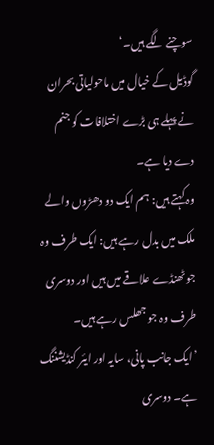سوچنے لگے ہیں۔‘
گوڈیل کے خیال میں ماحولیاتی بحران نے پہلے ہی بڑے اختلافات کو جنم دے دیا ہے۔
وہ کہتے ہیں: ہم ایک دو دھڑوں والے ملک میں بدل رہے ہیں: ایک طرف وہ جو ٹھنڈے علاقے میں ہیں اور دوسری طرف وہ جو جھلس رہے ہیں۔
’ایک جانب پانی، سایہ اور ایئر کنڈیشننگ ہے۔ دوسری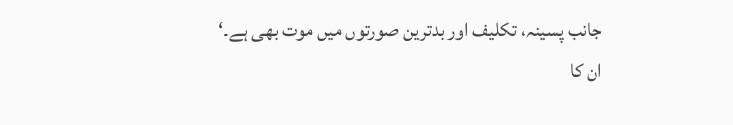جانب پسینہ، تکلیف اور بدترین صورتوں میں موت بھی ہے۔‘
ان کا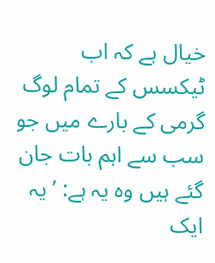خیال ہے کہ اب ٹیکسس کے تمام لوگ گرمی کے بارے میں جو سب سے اہم بات جان گئے ہیں وہ یہ ہے: ’یہ ایک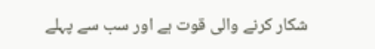شکار کرنے والی قوت ہے اور سب سے پہلے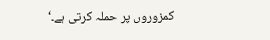کمزوروں پر حملہ کرتی ہے۔‘